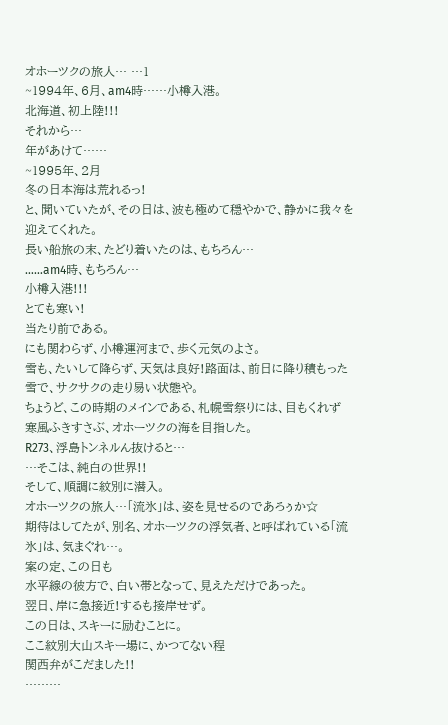オホーツクの旅人… …1
~1994年、6月、am4時……小樽入港。
北海道、初上陸!!!
それから…
年があけて……
~1995年、2月
冬の日本海は荒れるっ!
と、聞いていたが、その日は、波も極めて穏やかで、静かに我々を迎えてくれた。
長い船旅の末、たどり着いたのは、もちろん…
……am4時、もちろん…
小樽入港!!!
とても寒い!
当たり前である。
にも関わらず、小樽運河まで、歩く元気のよさ。
雪も、たいして降らず、天気は良好!路面は、前日に降り積もった雪で、サクサクの走り易い状態や。
ちょうど、この時期のメインである、札幌雪祭りには、目もくれず
寒風ふきすさぶ、オホーツクの海を目指した。
R273、浮島トンネルん抜けると…
…そこは、純白の世界!!
そして、順調に紋別に潜入。
オホーツクの旅人…「流氷」は、姿を見せるのであろぅか☆
期待はしてたが、別名、オホーツクの浮気者、と呼ばれている「流氷」は、気まぐれ…。
案の定、この日も
水平線の彼方で、白い帯となって、見えただけであった。
翌日、岸に急接近!するも接岸せず。
この日は、スキーに励むことに。
ここ紋別大山スキー場に、かつてない程
関西弁がこだました!!
………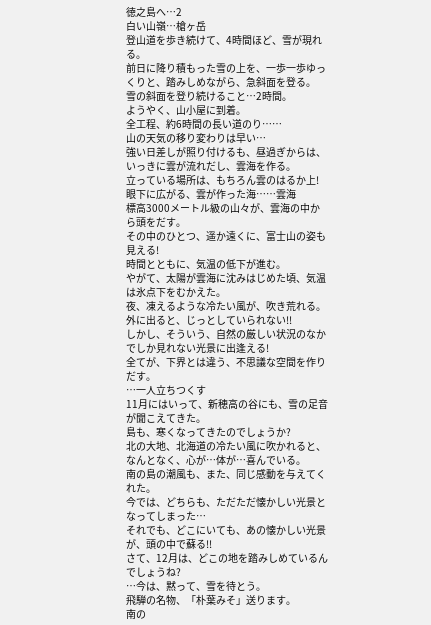徳之島へ…2
白い山嶺…槍ヶ岳
登山道を歩き続けて、4時間ほど、雪が現れる。
前日に降り積もった雪の上を、一歩一歩ゆっくりと、踏みしめながら、急斜面を登る。
雪の斜面を登り続けること…2時間。
ようやく、山小屋に到着。
全工程、約6時間の長い道のり……
山の天気の移り変わりは早い…
強い日差しが照り付けるも、昼過ぎからは、いっきに雲が流れだし、雲海を作る。
立っている場所は、もちろん雲のはるか上!
眼下に広がる、雲が作った海……雲海
標高3000メートル級の山々が、雲海の中から頭をだす。
その中のひとつ、遥か遠くに、富士山の姿も見える!
時間とともに、気温の低下が進む。
やがて、太陽が雲海に沈みはじめた頃、気温は氷点下をむかえた。
夜、凍えるような冷たい風が、吹き荒れる。
外に出ると、じっとしていられない!!
しかし、そういう、自然の厳しい状況のなかでしか見れない光景に出逢える!
全てが、下界とは違う、不思議な空間を作りだす。
…一人立ちつくす
11月にはいって、新穂高の谷にも、雪の足音が聞こえてきた。
島も、寒くなってきたのでしょうか?
北の大地、北海道の冷たい風に吹かれると、なんとなく、心が…体が…喜んでいる。
南の島の潮風も、また、同じ感動を与えてくれた。
今では、どちらも、ただただ懐かしい光景となってしまった…
それでも、どこにいても、あの懐かしい光景が、頭の中で蘇る!!
さて、12月は、どこの地を踏みしめているんでしょうね?
…今は、黙って、雪を待とう。
飛騨の名物、「朴葉みそ」送ります。
南の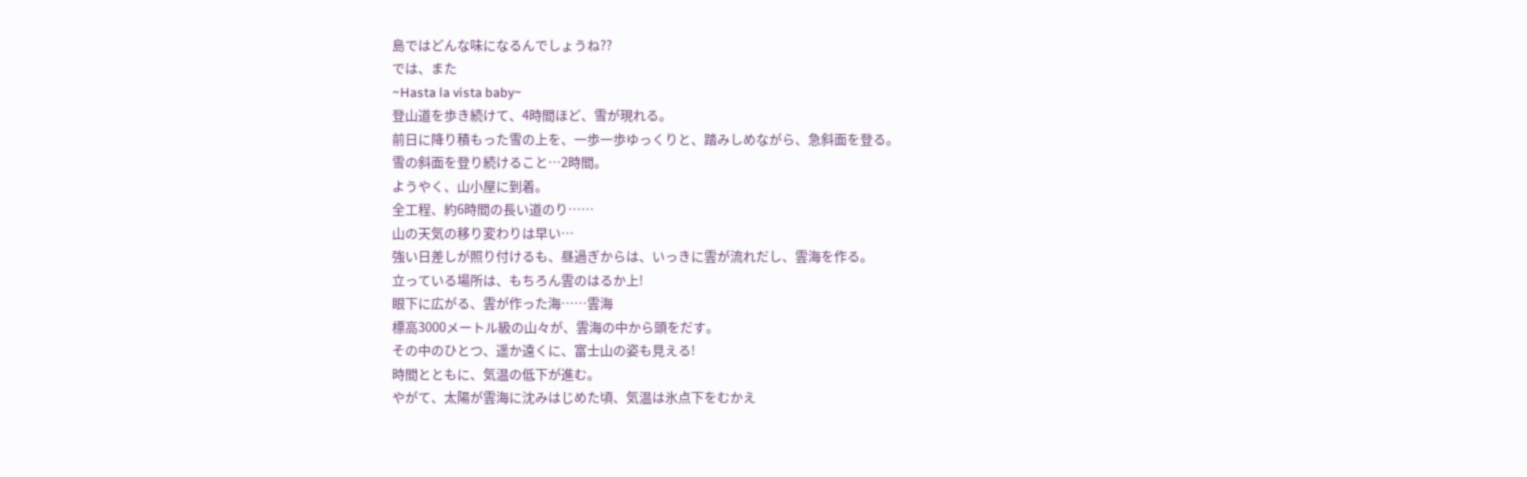島ではどんな味になるんでしょうね??
では、また
~Hasta la vista baby~
登山道を歩き続けて、4時間ほど、雪が現れる。
前日に降り積もった雪の上を、一歩一歩ゆっくりと、踏みしめながら、急斜面を登る。
雪の斜面を登り続けること…2時間。
ようやく、山小屋に到着。
全工程、約6時間の長い道のり……
山の天気の移り変わりは早い…
強い日差しが照り付けるも、昼過ぎからは、いっきに雲が流れだし、雲海を作る。
立っている場所は、もちろん雲のはるか上!
眼下に広がる、雲が作った海……雲海
標高3000メートル級の山々が、雲海の中から頭をだす。
その中のひとつ、遥か遠くに、富士山の姿も見える!
時間とともに、気温の低下が進む。
やがて、太陽が雲海に沈みはじめた頃、気温は氷点下をむかえ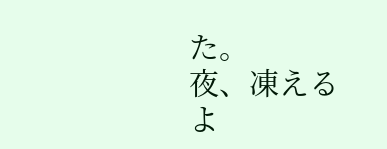た。
夜、凍えるよ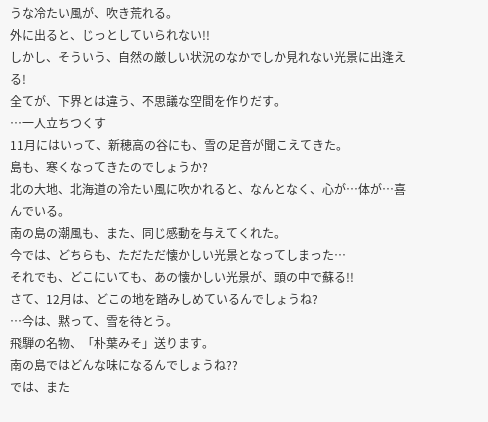うな冷たい風が、吹き荒れる。
外に出ると、じっとしていられない!!
しかし、そういう、自然の厳しい状況のなかでしか見れない光景に出逢える!
全てが、下界とは違う、不思議な空間を作りだす。
…一人立ちつくす
11月にはいって、新穂高の谷にも、雪の足音が聞こえてきた。
島も、寒くなってきたのでしょうか?
北の大地、北海道の冷たい風に吹かれると、なんとなく、心が…体が…喜んでいる。
南の島の潮風も、また、同じ感動を与えてくれた。
今では、どちらも、ただただ懐かしい光景となってしまった…
それでも、どこにいても、あの懐かしい光景が、頭の中で蘇る!!
さて、12月は、どこの地を踏みしめているんでしょうね?
…今は、黙って、雪を待とう。
飛騨の名物、「朴葉みそ」送ります。
南の島ではどんな味になるんでしょうね??
では、また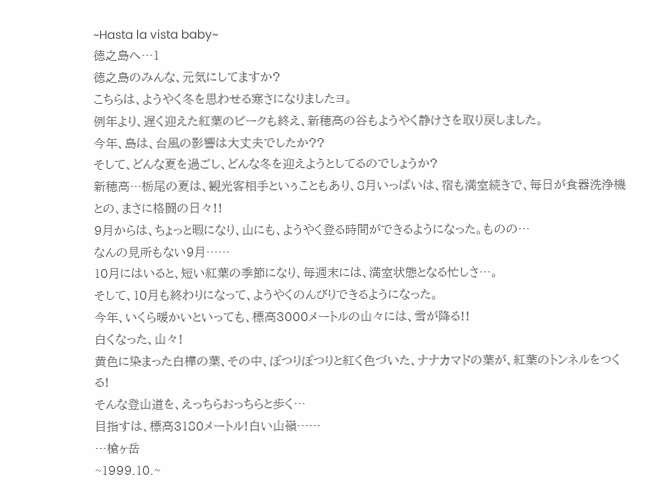~Hasta la vista baby~
徳之島へ…1
徳之島のみんな、元気にしてますか?
こちらは、ようやく冬を思わせる寒さになりましたヨ。
例年より、遅く迎えた紅葉のピークも終え、新穂高の谷もようやく静けさを取り戻しました。
今年、島は、台風の影響は大丈夫でしたか??
そして、どんな夏を過ごし、どんな冬を迎えようとしてるのでしょうか?
新穂高…栃尾の夏は、観光客相手といぅこともあり、8月いっぱいは、宿も満室続きで、毎日が食器洗浄機との、まさに格闘の日々!!
9月からは、ちょっと暇になり、山にも、ようやく登る時間ができるようになった。ものの…
なんの見所もない9月……
10月にはいると、短い紅葉の季節になり、毎週末には、満室状態となる忙しさ…。
そして、10月も終わりになって、ようやくのんびりできるようになった。
今年、いくら暖かいといっても、標高3000メートルの山々には、雪が降る!!
白くなった、山々!
黄色に染まった白樺の葉、その中、ぽつりぽつりと紅く色づいた、ナナカマドの葉が、紅葉のトンネルをつくる!
そんな登山道を、えっちらおっちらと歩く…
目指すは、標高3180メートル!白い山嶺……
…槍ヶ岳
~1999.10.~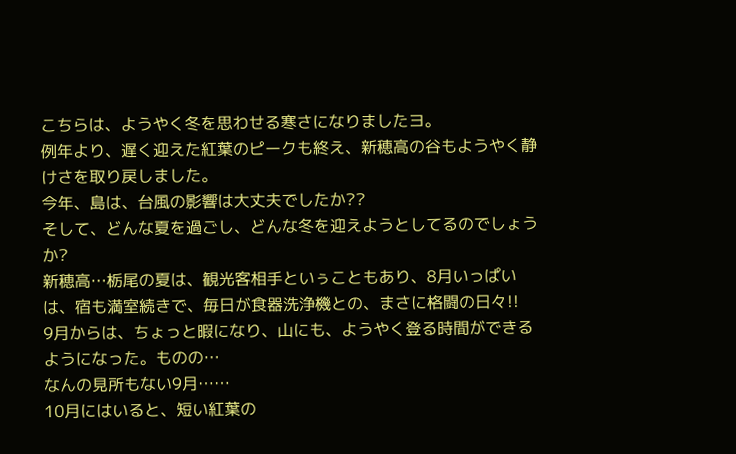こちらは、ようやく冬を思わせる寒さになりましたヨ。
例年より、遅く迎えた紅葉のピークも終え、新穂高の谷もようやく静けさを取り戻しました。
今年、島は、台風の影響は大丈夫でしたか??
そして、どんな夏を過ごし、どんな冬を迎えようとしてるのでしょうか?
新穂高…栃尾の夏は、観光客相手といぅこともあり、8月いっぱいは、宿も満室続きで、毎日が食器洗浄機との、まさに格闘の日々!!
9月からは、ちょっと暇になり、山にも、ようやく登る時間ができるようになった。ものの…
なんの見所もない9月……
10月にはいると、短い紅葉の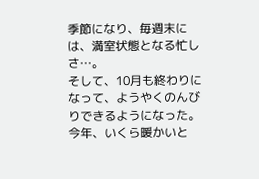季節になり、毎週末には、満室状態となる忙しさ…。
そして、10月も終わりになって、ようやくのんびりできるようになった。
今年、いくら暖かいと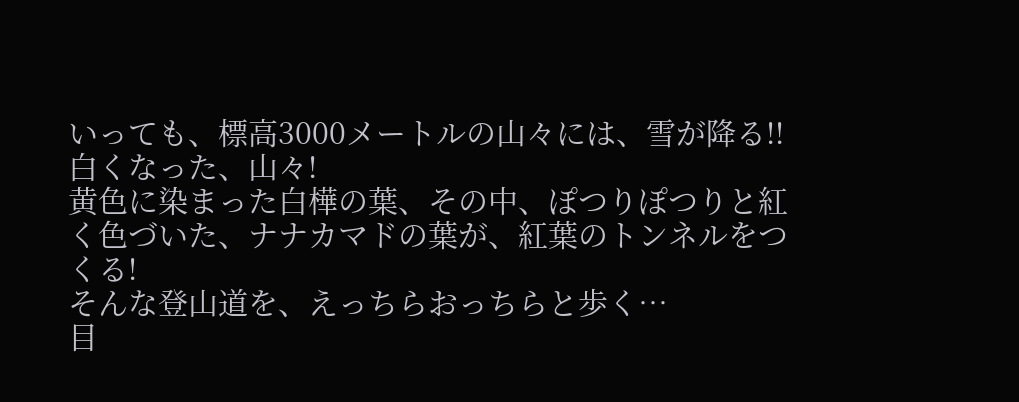いっても、標高3000メートルの山々には、雪が降る!!
白くなった、山々!
黄色に染まった白樺の葉、その中、ぽつりぽつりと紅く色づいた、ナナカマドの葉が、紅葉のトンネルをつくる!
そんな登山道を、えっちらおっちらと歩く…
目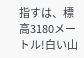指すは、標高3180メートル!白い山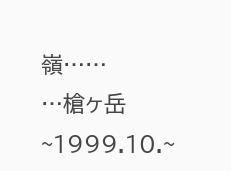嶺……
…槍ヶ岳
~1999.10.~